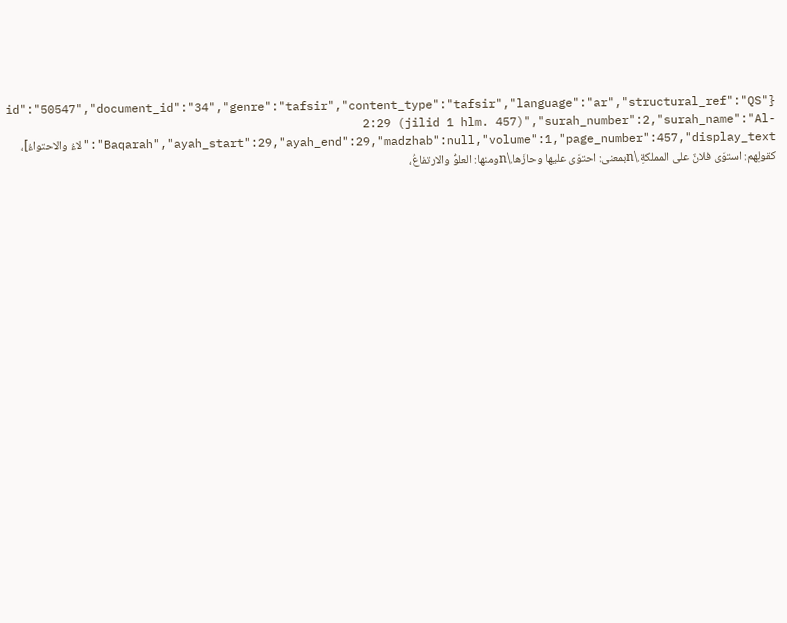{"id":"50547","document_id":"34","genre":"tafsir","content_type":"tafsir","language":"ar","structural_ref":"QS 2:29 (jilid 1 hlm. 457)","surah_number":2,"surah_name":"Al-Baqarah","ayah_start":29,"ayah_end":29,"madzhab":null,"volume":1,"page_number":457,"display_text":"لاءُ والاحتواءُ]، كقولِهم: استوَى فلانٌ على المملكةِ.\nبمعنى: احتوَى عليها وحازَها.\nومنها: العلوُّ والارتفاعُ،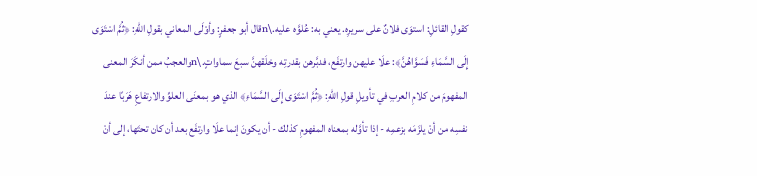كقولِ القائلِ: استوَى فلانٌ على سريرِه. يعني به: عُلوَّه عليه.\nقال أبو جعفرٍ: وأوْلَى المعاني بقولِ اللهِ: ﴿ثُمَّ اسْتَوَى إِلَى السَّمَاءِ فَسَوَّاهُنَّ﴾: علَا عليهن وارتفَع، فدبَّرهن بقدرتِه وخلَقهنَّ سبعَ سماواتٍ.\nوالعجبُ ممن أنكَرَ المعنى المفهومَ من كلامِ العربِ في تأويلِ قولِ اللهِ: ﴿ثُمَّ اسْتَوَى إِلَى السَّمَاءِ﴾ الذي هو بمعنَى العلوِّ والارتفاعِ هَرَبًا عندَ نفسِه من أنْ يلزَمَه بزعمِه - إذا تأوَّله بمعناه المفهومِ كذلك - أن يكونَ إنما علَا وارتفَع بعد أن كان تحتَها، إلى أنْ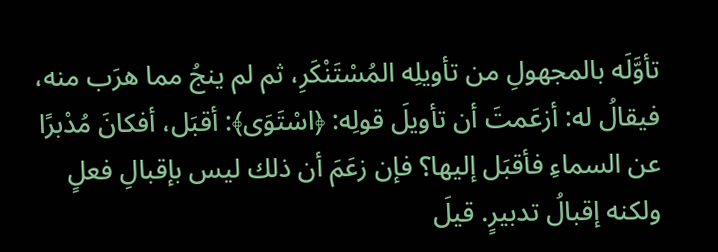تأوَّلَه بالمجهولِ من تأويلِه المُسْتَنْكَرِ، ثم لم ينجُ مما هرَب منه، فيقالُ له: أزعَمتَ أن تأويلَ قولِه: ﴿اسْتَوَى﴾: أقبَل، أفكانَ مُدْبرًا عن السماءِ فأقبَل إليها؟ فإن زعَمَ أن ذلك ليس بإقبالِ فعلٍ ولكنه إقبالُ تدبيرٍ. قيلَ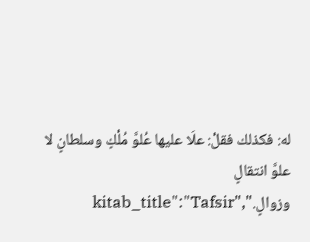له: فكذلك فقلْ: علَا عليها عُلوَّ مُلْكٍ وسلطانٍ لا علوَّ انتقالٍ وزوالٍ.","kitab_title":"Tafsir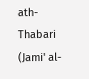ath-Thabari (Jami' al-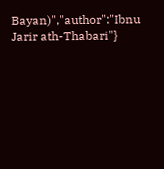Bayan)","author":"Ibnu Jarir ath-Thabari"}